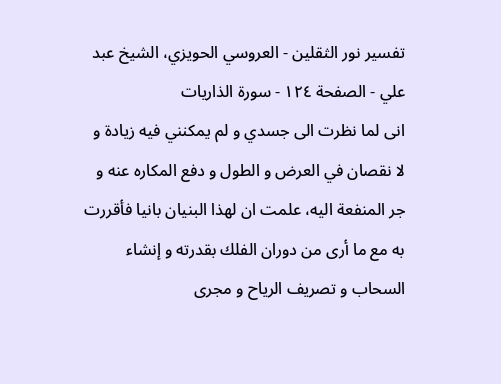تفسير نور الثقلين - العروسي الحويزي، الشيخ عبد علي - الصفحة ١٢٤ - سورة الذاريات
انى لما نظرت الى جسدي و لم يمكنني فيه زيادة و لا نقصان في العرض و الطول و دفع المكاره عنه و جر المنفعة اليه، علمت ان لهذا البنيان بانيا فأقررت به مع ما أرى من دوران الفلك بقدرته و إنشاء السحاب و تصريف الرياح و مجرى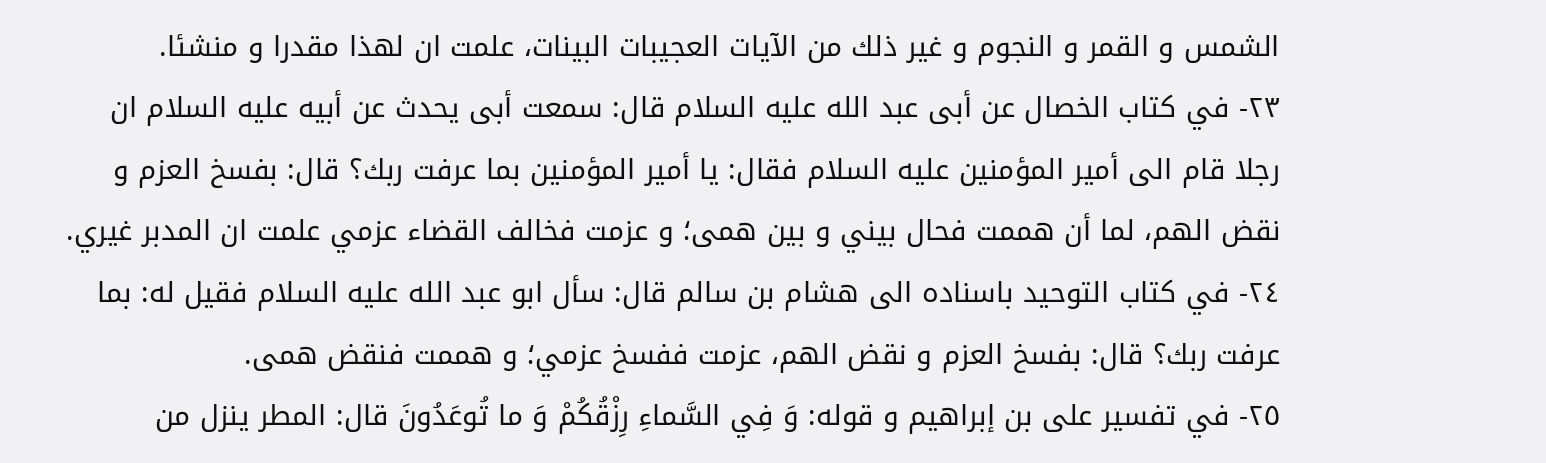الشمس و القمر و النجوم و غير ذلك من الآيات العجيبات البينات، علمت ان لهذا مقدرا و منشئا.
٢٣- في كتاب الخصال عن أبى عبد الله عليه السلام قال: سمعت أبى يحدث عن أبيه عليه السلام ان رجلا قام الى أمير المؤمنين عليه السلام فقال: يا أمير المؤمنين بما عرفت ربك؟ قال: بفسخ العزم و نقض الهم، لما أن هممت فحال بيني و بين همى؛ و عزمت فخالف القضاء عزمي علمت ان المدبر غيري.
٢٤- في كتاب التوحيد باسناده الى هشام بن سالم قال: سأل ابو عبد الله عليه السلام فقيل له: بما عرفت ربك؟ قال: بفسخ العزم و نقض الهم، عزمت ففسخ عزمي؛ و هممت فنقض همى.
٢٥- في تفسير على بن إبراهيم و قوله: وَ فِي السَّماءِ رِزْقُكُمْ وَ ما تُوعَدُونَ قال: المطر ينزل من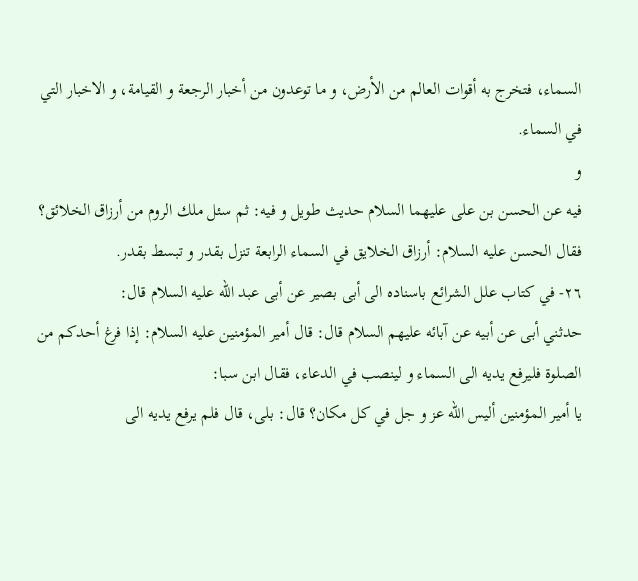السماء، فتخرج به أقوات العالم من الأرض، و ما توعدون من أخبار الرجعة و القيامة، و الاخبار التي في السماء.
و
فيه عن الحسن بن على عليهما السلام حديث طويل و فيه: ثم سئل ملك الروم من أرزاق الخلائق؟ فقال الحسن عليه السلام: أرزاق الخلايق في السماء الرابعة تنزل بقدر و تبسط بقدر.
٢٦- في كتاب علل الشرائع باسناده الى أبى بصير عن أبى عبد الله عليه السلام قال:
حدثني أبى عن أبيه عن آبائه عليهم السلام قال: قال أمير المؤمنين عليه السلام: إذا فرغ أحدكم من الصلوة فليرفع يديه الى السماء و لينصب في الدعاء، فقال ابن سبا:
يا أمير المؤمنين أليس الله عز و جل في كل مكان؟ قال: بلى، قال فلم يرفع يديه الى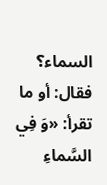السماء؟ فقال: أو ما تقرأ: «وَ فِي السَّماءِ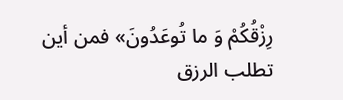رِزْقُكُمْ وَ ما تُوعَدُونَ» فمن أين تطلب الرزق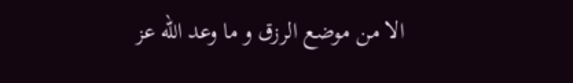الا من موضع الرزق و ما وعد الله عز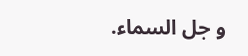و جل السماء.